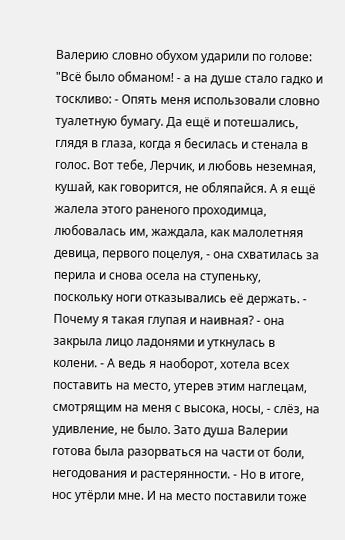Валерию словно обухом ударили по голове: "Всё было обманом! - а на душе стало гадко и тоскливо: - Опять меня использовали словно туалетную бумагу. Да ещё и потешались, глядя в глаза, когда я бесилась и стенала в голос. Вот тебе, Лерчик, и любовь неземная, кушай, как говорится, не обляпайся. А я ещё жалела этого раненого проходимца, любовалась им, жаждала, как малолетняя девица, первого поцелуя, - она схватилась за перила и снова осела на ступеньку, поскольку ноги отказывались её держать. - Почему я такая глупая и наивная? - она закрыла лицо ладонями и уткнулась в колени. - А ведь я наоборот, хотела всех поставить на место, утерев этим наглецам, смотрящим на меня с высока, носы, - слёз, на удивление, не было. Зато душа Валерии готова была разорваться на части от боли, негодования и растерянности. - Но в итоге, нос утёрли мне. И на место поставили тоже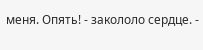меня. Опять! - закололо сердце. -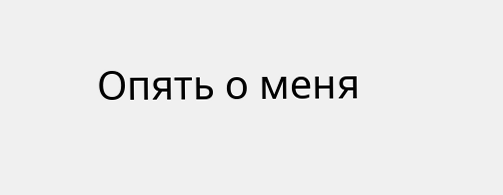Опять о меня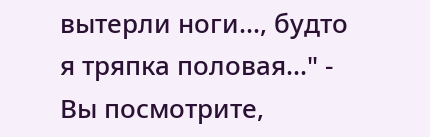вытерли ноги..., будто я тряпка половая..." - Вы посмотрите,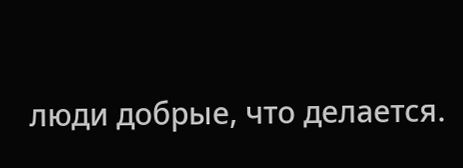люди добрые, что делается.